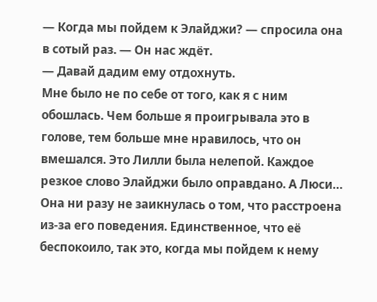— Когда мы пойдем к Элайджи? — спросила она в сотый раз. — Он нас ждёт.
— Давай дадим ему отдохнуть.
Мне было не по себе от того, как я с ним обошлась. Чем больше я проигрывала это в голове, тем больше мне нравилось, что он вмешался. Это Лилли была нелепой. Каждое резкое слово Элайджи было оправдано. А Люси… Она ни разу не заикнулась о том, что расстроена из-за его поведения. Единственное, что её беспокоило, так это, когда мы пойдем к нему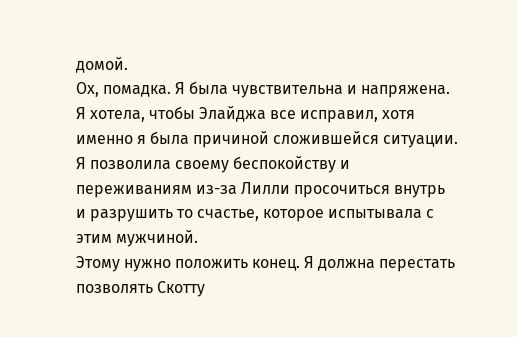домой.
Ох, помадка. Я была чувствительна и напряжена. Я хотела, чтобы Элайджа все исправил, хотя именно я была причиной сложившейся ситуации. Я позволила своему беспокойству и переживаниям из-за Лилли просочиться внутрь и разрушить то счастье, которое испытывала с этим мужчиной.
Этому нужно положить конец. Я должна перестать позволять Скотту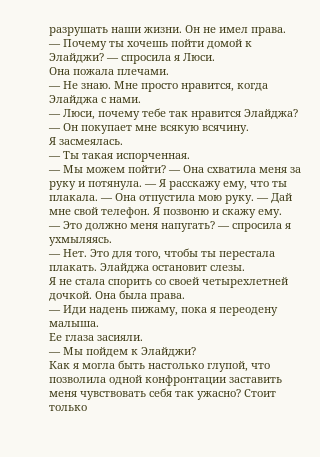разрушать наши жизни. Он не имел права.
— Почему ты хочешь пойти домой к Элайджи? — спросила я Люси.
Она пожала плечами.
— Не знаю. Мне просто нравится, когда Элайджа с нами.
— Люси, почему тебе так нравится Элайджа?
— Он покупает мне всякую всячину.
Я засмеялась.
— Ты такая испорченная.
— Мы можем пойти? — Она схватила меня за руку и потянула. — Я расскажу ему, что ты плакала. — Она отпустила мою руку. — Дай мне свой телефон. Я позвоню и скажу ему.
— Это должно меня напугать? — спросила я ухмыляясь.
— Нет. Это для того, чтобы ты перестала плакать. Элайджа остановит слезы.
Я не стала спорить со своей четырехлетней дочкой. Она была права.
— Иди надень пижаму, пока я переодену малыша.
Ее глаза засияли.
— Мы пойдем к Элайджи?
Как я могла быть настолько глупой, что позволила одной конфронтации заставить меня чувствовать себя так ужасно? Стоит только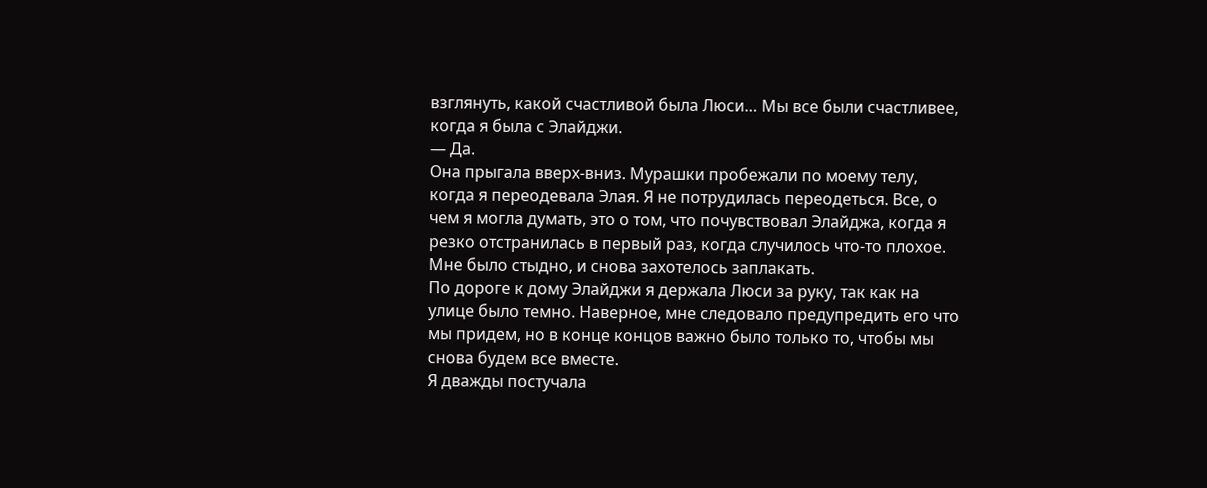взглянуть, какой счастливой была Люси… Мы все были счастливее, когда я была с Элайджи.
— Да.
Она прыгала вверх-вниз. Мурашки пробежали по моему телу, когда я переодевала Элая. Я не потрудилась переодеться. Все, о чем я могла думать, это о том, что почувствовал Элайджа, когда я резко отстранилась в первый раз, когда случилось что-то плохое.
Мне было стыдно, и снова захотелось заплакать.
По дороге к дому Элайджи я держала Люси за руку, так как на улице было темно. Наверное, мне следовало предупредить его что мы придем, но в конце концов важно было только то, чтобы мы снова будем все вместе.
Я дважды постучала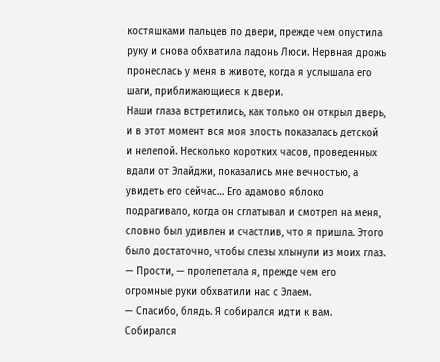костяшками пальцев по двери, прежде чем опустила руку и снова обхватила ладонь Люси. Нервная дрожь пронеслась у меня в животе, когда я услышала его шаги, приближающиеся к двери.
Наши глаза встретились, как только он открыл дверь, и в этот момент вся моя злость показалась детской и нелепой. Несколько коротких часов, проведенных вдали от Элайджи, показались мне вечностью, а увидеть его сейчас… Его адамово яблоко подрагивало, когда он сглатывал и смотрел на меня, словно был удивлен и счастлив, что я пришла. Этого было достаточно, чтобы слезы хлынули из моих глаз.
— Прости, — пролепетала я, прежде чем его огромные руки обхватили нас с Элаем.
— Спасибо, блядь. Я собирался идти к вам. Собирался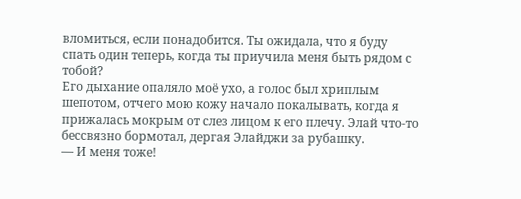вломиться, если понадобится. Ты ожидала, что я буду спать один теперь, когда ты приучила меня быть рядом с тобой?
Его дыхание опаляло моё ухо, а голос был хриплым шепотом, отчего мою кожу начало покалывать, когда я прижалась мокрым от слез лицом к его плечу. Элай что-то бессвязно бормотал, дергая Элайджи за рубашку.
— И меня тоже!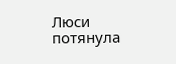Люси потянула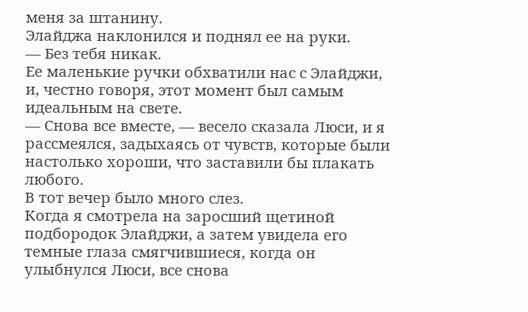меня за штанину.
Элайджа наклонился и поднял ее на руки.
— Без тебя никак.
Ее маленькие ручки обхватили нас с Элайджи, и, честно говоря, этот момент был самым идеальным на свете.
— Снова все вместе, — весело сказала Люси, и я рассмеялся, задыхаясь от чувств, которые были настолько хороши, что заставили бы плакать любого.
В тот вечер было много слез.
Когда я смотрела на заросший щетиной подбородок Элайджи, а затем увидела его темные глаза смягчившиеся, когда он улыбнулся Люси, все снова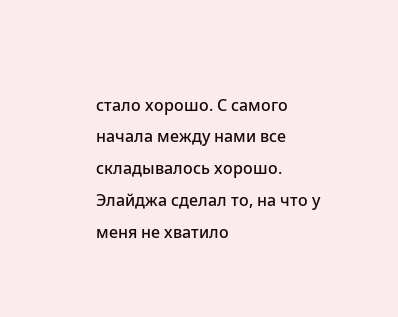стало хорошо. С самого начала между нами все складывалось хорошо. Элайджа сделал то, на что у меня не хватило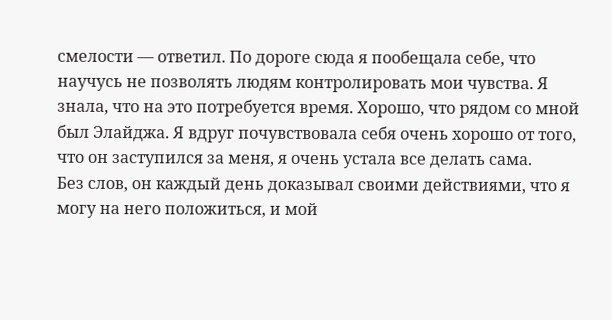смелости — ответил. По дороге сюда я пообещала себе, что научусь не позволять людям контролировать мои чувства. Я знала, что на это потребуется время. Хорошо, что рядом со мной был Элайджа. Я вдруг почувствовала себя очень хорошо от того, что он заступился за меня, я очень устала все делать сама.
Без слов, он каждый день доказывал своими действиями, что я могу на него положиться, и мой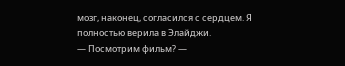мозг, наконец, согласился с сердцем. Я полностью верила в Элайджи.
— Посмотрим фильм? —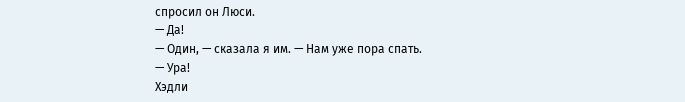спросил он Люси.
— Да!
— Один, — сказала я им. — Нам уже пора спать.
— Ура!
Хэдли